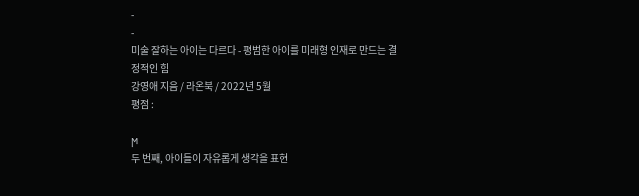-
-
미술 잘하는 아이는 다르다 - 평범한 아이를 미래형 인재로 만드는 결정적인 힘
강영애 지음 / 라온북 / 2022년 5월
평점 :

ϻ
두 번째, 아이들이 자유롭게 생각을 표현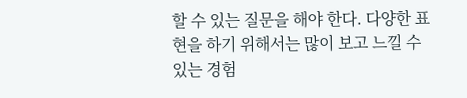할 수 있는 질문을 해야 한다. 다양한 표현을 하기 위해서는 많이 보고 느낄 수 있는 경험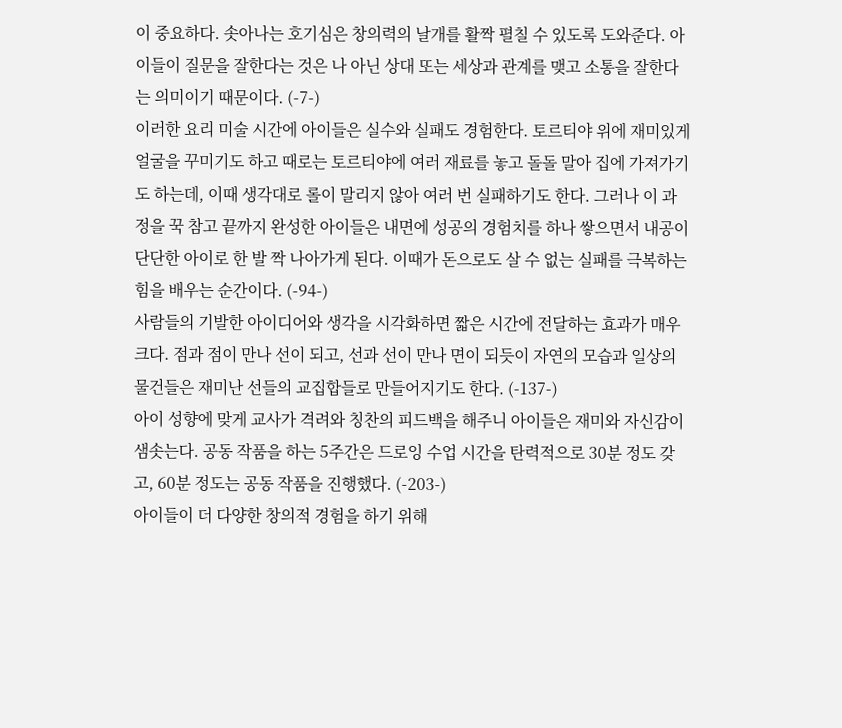이 중요하다. 솟아나는 호기심은 창의력의 날개를 활짝 펼칠 수 있도록 도와준다. 아이들이 질문을 잘한다는 것은 나 아닌 상대 또는 세상과 관계를 맺고 소통을 잘한다는 의미이기 때문이다. (-7-)
이러한 요리 미술 시간에 아이들은 실수와 실패도 경험한다. 토르티야 위에 재미있게 얼굴을 꾸미기도 하고 때로는 토르티야에 여러 재료를 놓고 돌돌 말아 집에 가져가기도 하는데, 이때 생각대로 롤이 말리지 않아 여러 번 실패하기도 한다. 그러나 이 과정을 꾹 참고 끝까지 완성한 아이들은 내면에 성공의 경험치를 하나 쌓으면서 내공이 단단한 아이로 한 발 짝 나아가게 된다. 이때가 돈으로도 살 수 없는 실패를 극복하는 힘을 배우는 순간이다. (-94-)
사람들의 기발한 아이디어와 생각을 시각화하면 짧은 시간에 전달하는 효과가 매우 크다. 점과 점이 만나 선이 되고, 선과 선이 만나 면이 되듯이 자연의 모습과 일상의 물건들은 재미난 선들의 교집합들로 만들어지기도 한다. (-137-)
아이 성향에 맞게 교사가 격려와 칭찬의 피드백을 해주니 아이들은 재미와 자신감이 샘솟는다. 공동 작품을 하는 5주간은 드로잉 수업 시간을 탄력적으로 30분 정도 갖고, 60분 정도는 공동 작품을 진행했다. (-203-)
아이들이 더 다양한 창의적 경험을 하기 위해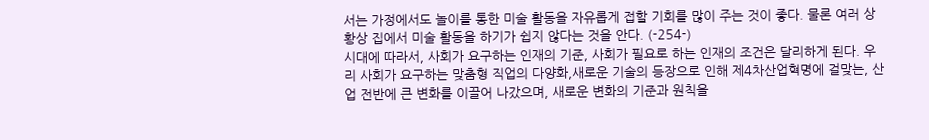서는 가정에서도 놀이를 통한 미술 활동을 자유롭게 접할 기회를 많이 주는 것이 좋다. 물론 여러 상황상 집에서 미술 활동을 하기가 쉽지 않다는 것을 안다. (-254-)
시대에 따라서, 사회가 요구하는 인재의 기준, 사회가 필요로 하는 인재의 조건은 달리하게 된다. 우리 사회가 요구하는 맞춤형 직업의 다양화,새로운 기술의 등장으로 인해 제4차산업혁명에 걸맞는, 산업 전반에 큰 변화를 이끌어 나갔으며, 새로운 변화의 기준과 원칙을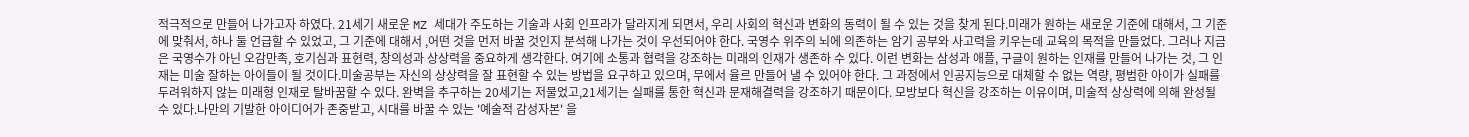적극적으로 만들어 나가고자 하였다. 21세기 새로운 MZ 세대가 주도하는 기술과 사회 인프라가 달라지게 되면서, 우리 사회의 혁신과 변화의 동력이 될 수 있는 것을 찾게 된다.미래가 원하는 새로운 기준에 대해서, 그 기준에 맞춰서, 하나 둘 언급할 수 있었고, 그 기준에 대해서 ,어떤 것을 먼저 바꿀 것인지 분석해 나가는 것이 우선되어야 한다. 국영수 위주의 뇌에 의존하는 암기 공부와 사고력을 키우는데 교육의 목적을 만들었다. 그러나 지금은 국영수가 아닌 오감만족, 호기심과 표현력, 창의성과 상상력을 중요하게 생각한다. 여기에 소통과 협력을 강조하는 미래의 인재가 생존하 수 있다. 이런 변화는 삼성과 애플, 구글이 원하는 인재를 만들어 나가는 것, 그 인재는 미술 잘하는 아이들이 될 것이다.미술공부는 자신의 상상력을 잘 표현할 수 있는 방법을 요구하고 있으며, 무에서 율르 만들어 낼 수 있어야 한다. 그 과정에서 인공지능으로 대체할 수 없는 역량, 평범한 아이가 실패를 두려워하지 않는 미래형 인재로 탈바꿈할 수 있다. 완벽을 추구하는 20세기는 저물었고,21세기는 실패를 통한 혁신과 문재해결력을 강조하기 때문이다. 모방보다 혁신을 강조하는 이유이며, 미술적 상상력에 의해 완성될 수 있다.나만의 기발한 아이디어가 존중받고, 시대를 바꿀 수 있는 '예술적 감성자본' 을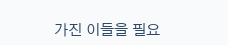가진 이들을 필요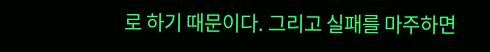로 하기 때문이다. 그리고 실패를 마주하면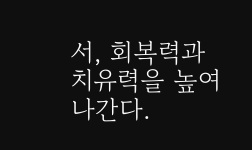서, 회복력과 치유력을 높여나간다.